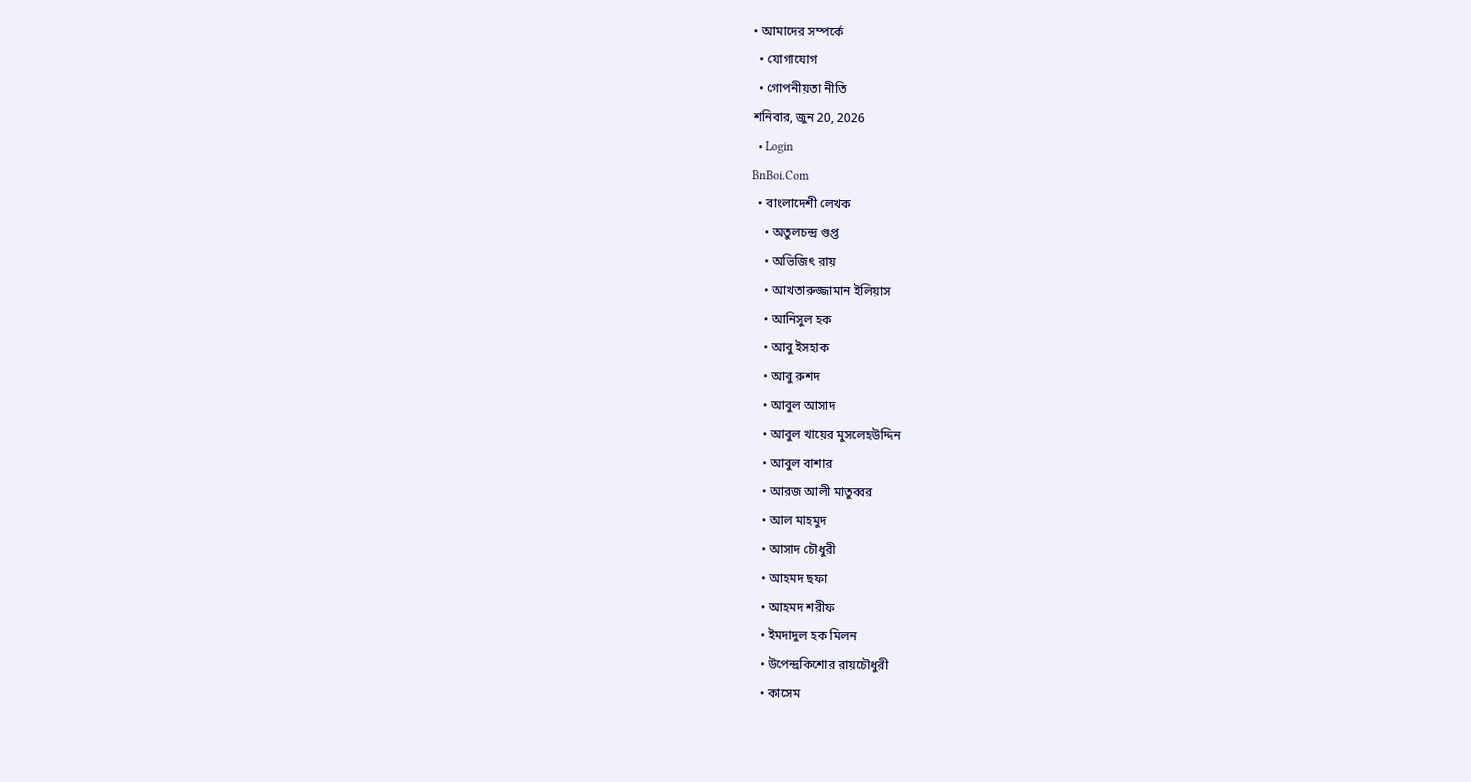• আমাদের সম্পর্কে
  • যোগাযোগ
  • গোপনীয়তা নীতি
শনিবার, জুন 20, 2026
  • Login
BnBoi.Com
  • বাংলাদেশী লেখক
    • অতুলচন্দ্র গুপ্ত
    • অভিজিৎ রায়
    • আখতারুজ্জামান ইলিয়াস
    • আনিসুল হক
    • আবু ইসহাক
    • আবু রুশদ
    • আবুল আসাদ
    • আবুল খায়ের মুসলেহউদ্দিন
    • আবুল বাশার
    • আরজ আলী মাতুব্বর
    • আল মাহমুদ
    • আসাদ চৌধুরী
    • আহমদ ছফা
    • আহমদ শরীফ
    • ইমদাদুল হক মিলন
    • উপেন্দ্রকিশোর রায়চৌধুরী
    • কাসেম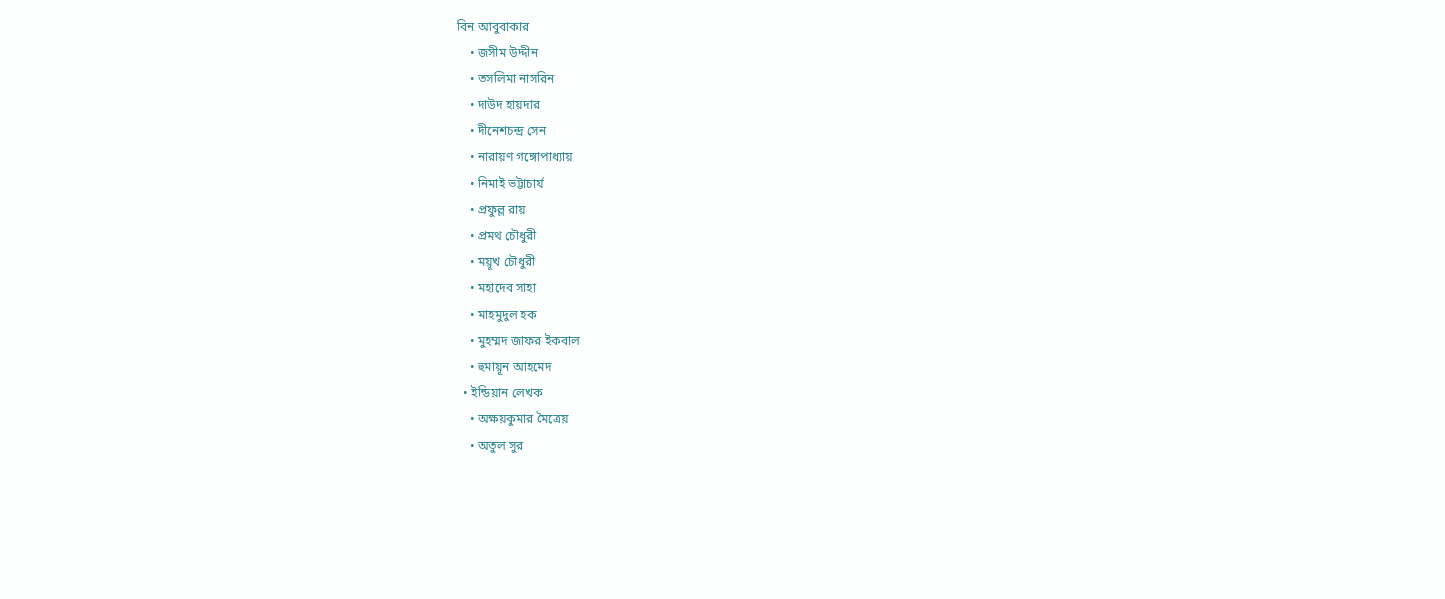বিন আবুবাকার
    • জসীম উদ্দীন
    • তসলিমা নাসরিন
    • দাউদ হায়দার
    • দীনেশচন্দ্র সেন
    • নারায়ণ গঙ্গোপাধ্যায়
    • নিমাই ভট্টাচার্য
    • প্রফুল্ল রায়
    • প্রমথ চৌধুরী
    • ময়ূখ চৌধুরী
    • মহাদেব সাহা
    • মাহমুদুল হক
    • মুহম্মদ জাফর ইকবাল
    • হুমায়ূন আহমেদ
  • ইন্ডিয়ান লেখক
    • অক্ষয়কুমার মৈত্রেয়
    • অতুল সুর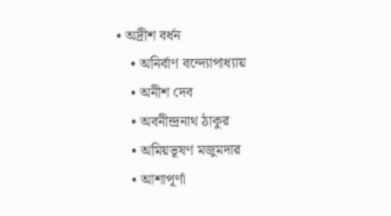• অদ্রীশ বর্ধন
    • অনির্বাণ বন্দ্যোপাধ্যায়
    • অনীশ দেব
    • অবনীন্দ্রনাথ ঠাকুর
    • অমিয়ভূষণ মজুমদার
    • আশাপূর্ণা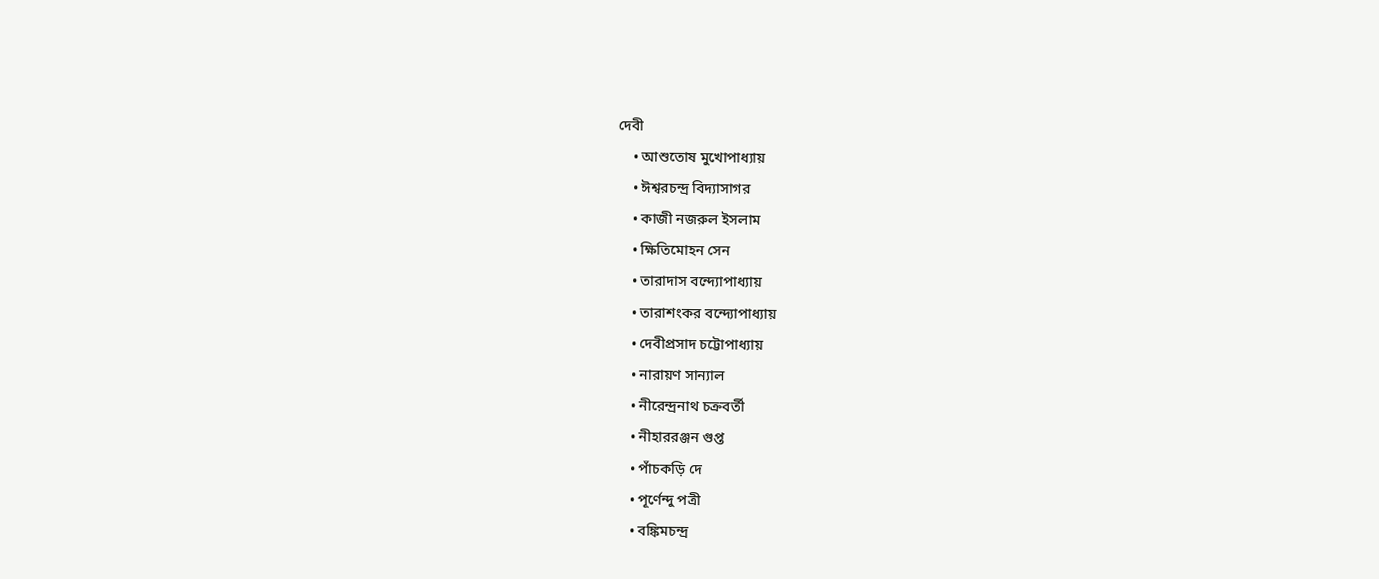দেবী
    • আশুতোষ মুখোপাধ্যায়
    • ঈশ্বরচন্দ্র বিদ্যাসাগর
    • কাজী নজরুল ইসলাম
    • ক্ষিতিমোহন সেন
    • তারাদাস বন্দ্যোপাধ্যায়
    • তারাশংকর বন্দ্যোপাধ্যায়
    • দেবীপ্রসাদ চট্টোপাধ্যায়
    • নারায়ণ সান্যাল
    • নীরেন্দ্রনাথ চক্রবর্তী
    • নীহাররঞ্জন গুপ্ত
    • পাঁচকড়ি দে
    • পূর্ণেন্দু পত্রী
    • বঙ্কিমচন্দ্র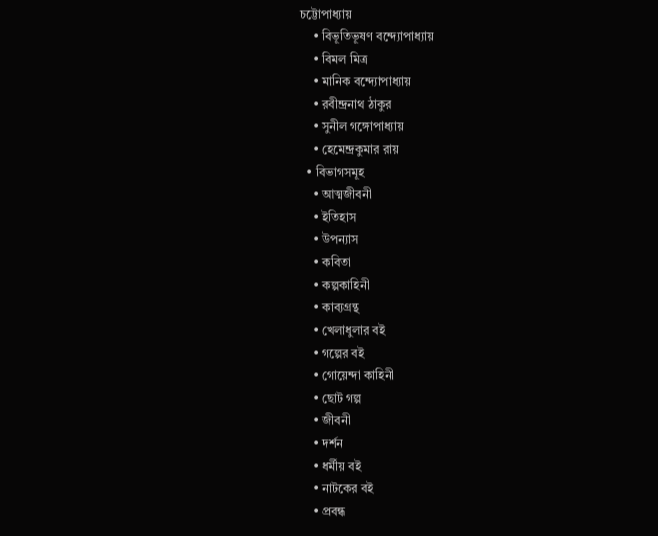চট্টোপাধ্যায়
    • বিভূতিভূষণ বন্দ্যোপাধ্যায়
    • বিমল মিত্র
    • মানিক বন্দ্যোপাধ্যায়
    • রবীন্দ্রনাথ ঠাকুর
    • সুনীল গঙ্গোপাধ্যায়
    • হেমেন্দ্রকুমার রায়
  • বিভাগসমূহ
    • আত্মজীবনী
    • ইতিহাস
    • উপন্যাস
    • কবিতা
    • কল্পকাহিনী
    • কাব্যগ্রন্থ
    • খেলাধুলার বই
    • গল্পের বই
    • গোয়েন্দা কাহিনী
    • ছোট গল্প
    • জীবনী
    • দর্শন
    • ধর্মীয় বই
    • নাটকের বই
    • প্রবন্ধ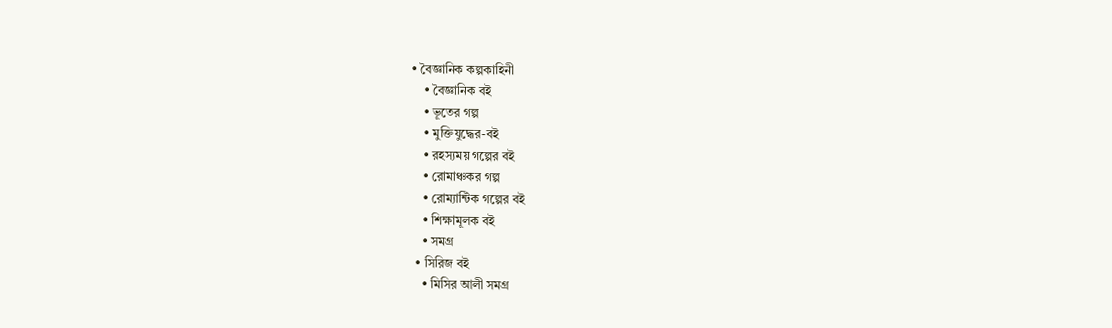• বৈজ্ঞানিক কল্পকাহিনী
    • বৈজ্ঞানিক বই
    • ভূতের গল্প
    • মুক্তিযুদ্ধের-বই
    • রহস্যময় গল্পের বই
    • রোমাঞ্চকর গল্প
    • রোম্যান্টিক গল্পের বই
    • শিক্ষামূলক বই
    • সমগ্র
  • সিরিজ বই
    • মিসির আলী সমগ্র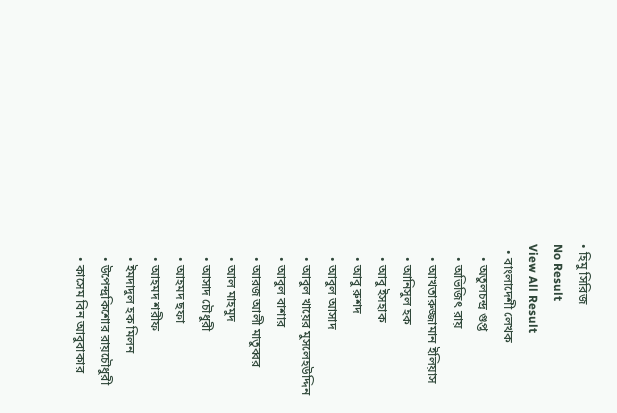• হিমু সিরিজ
No Result
View All Result
  • বাংলাদেশী লেখক
    • অতুলচন্দ্র গুপ্ত
    • অভিজিৎ রায়
    • আখতারুজ্জামান ইলিয়াস
    • আনিসুল হক
    • আবু ইসহাক
    • আবু রুশদ
    • আবুল আসাদ
    • আবুল খায়ের মুসলেহউদ্দিন
    • আবুল বাশার
    • আরজ আলী মাতুব্বর
    • আল মাহমুদ
    • আসাদ চৌধুরী
    • আহমদ ছফা
    • আহমদ শরীফ
    • ইমদাদুল হক মিলন
    • উপেন্দ্রকিশোর রায়চৌধুরী
    • কাসেম বিন আবুবাকার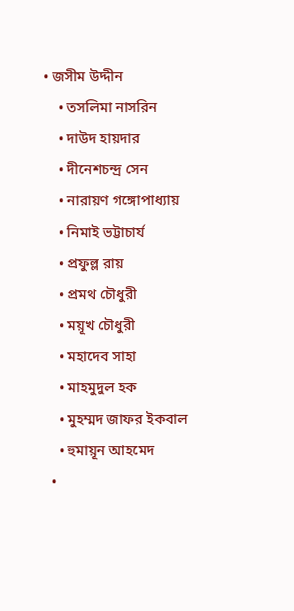• জসীম উদ্দীন
    • তসলিমা নাসরিন
    • দাউদ হায়দার
    • দীনেশচন্দ্র সেন
    • নারায়ণ গঙ্গোপাধ্যায়
    • নিমাই ভট্টাচার্য
    • প্রফুল্ল রায়
    • প্রমথ চৌধুরী
    • ময়ূখ চৌধুরী
    • মহাদেব সাহা
    • মাহমুদুল হক
    • মুহম্মদ জাফর ইকবাল
    • হুমায়ূন আহমেদ
  •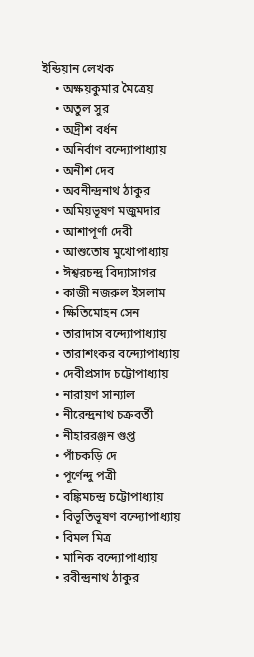ইন্ডিয়ান লেখক
    • অক্ষয়কুমার মৈত্রেয়
    • অতুল সুর
    • অদ্রীশ বর্ধন
    • অনির্বাণ বন্দ্যোপাধ্যায়
    • অনীশ দেব
    • অবনীন্দ্রনাথ ঠাকুর
    • অমিয়ভূষণ মজুমদার
    • আশাপূর্ণা দেবী
    • আশুতোষ মুখোপাধ্যায়
    • ঈশ্বরচন্দ্র বিদ্যাসাগর
    • কাজী নজরুল ইসলাম
    • ক্ষিতিমোহন সেন
    • তারাদাস বন্দ্যোপাধ্যায়
    • তারাশংকর বন্দ্যোপাধ্যায়
    • দেবীপ্রসাদ চট্টোপাধ্যায়
    • নারায়ণ সান্যাল
    • নীরেন্দ্রনাথ চক্রবর্তী
    • নীহাররঞ্জন গুপ্ত
    • পাঁচকড়ি দে
    • পূর্ণেন্দু পত্রী
    • বঙ্কিমচন্দ্র চট্টোপাধ্যায়
    • বিভূতিভূষণ বন্দ্যোপাধ্যায়
    • বিমল মিত্র
    • মানিক বন্দ্যোপাধ্যায়
    • রবীন্দ্রনাথ ঠাকুর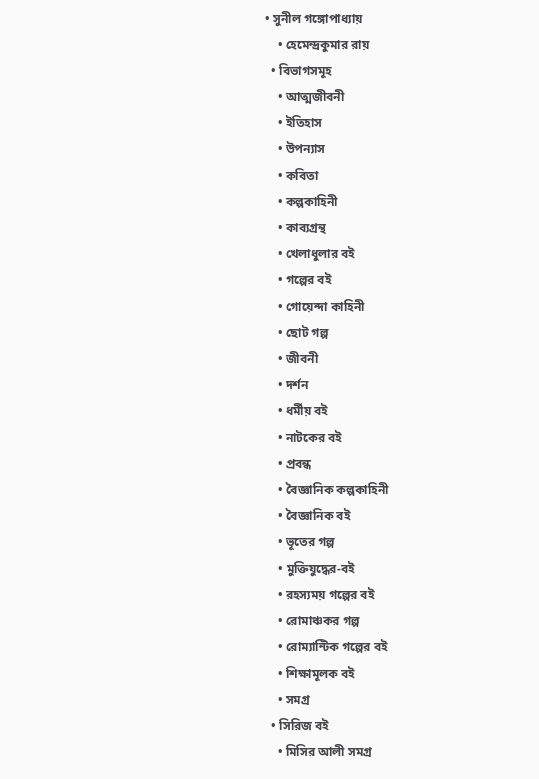• সুনীল গঙ্গোপাধ্যায়
    • হেমেন্দ্রকুমার রায়
  • বিভাগসমূহ
    • আত্মজীবনী
    • ইতিহাস
    • উপন্যাস
    • কবিতা
    • কল্পকাহিনী
    • কাব্যগ্রন্থ
    • খেলাধুলার বই
    • গল্পের বই
    • গোয়েন্দা কাহিনী
    • ছোট গল্প
    • জীবনী
    • দর্শন
    • ধর্মীয় বই
    • নাটকের বই
    • প্রবন্ধ
    • বৈজ্ঞানিক কল্পকাহিনী
    • বৈজ্ঞানিক বই
    • ভূতের গল্প
    • মুক্তিযুদ্ধের-বই
    • রহস্যময় গল্পের বই
    • রোমাঞ্চকর গল্প
    • রোম্যান্টিক গল্পের বই
    • শিক্ষামূলক বই
    • সমগ্র
  • সিরিজ বই
    • মিসির আলী সমগ্র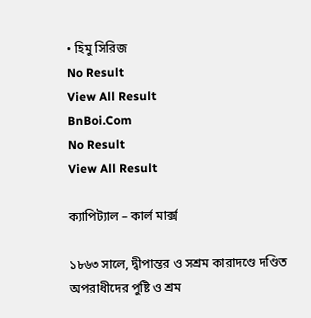• হিমু সিরিজ
No Result
View All Result
BnBoi.Com
No Result
View All Result

ক্যাপিট্যাল – কার্ল মার্ক্স

১৮৬৩ সালে, দ্বীপান্তর ও সশ্রম কারাদণ্ডে দণ্ডিত অপরাধীদের পুষ্টি ও শ্রম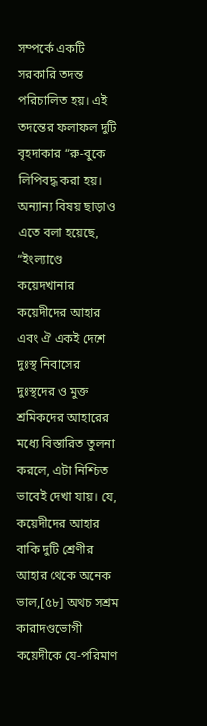সম্পর্কে একটি সরকারি তদন্ত পরিচালিত হয়। এই তদন্তের ফলাফল দুটি বৃহদাকার “রু-বুকে লিপিবদ্ধ করা হয়। অন্যান্য বিষয় ছাড়াও এতে বলা হয়েছে, “ইংল্যাণ্ডে কয়েদখানার কয়েদীদের আহার এবং ঐ একই দেশে দুঃস্থ নিবাসের দুঃস্থদের ও মুক্ত শ্রমিকদের আহারের মধ্যে বিস্তারিত তুলনা করলে, এটা নিশ্চিত ভাবেই দেখা যায়। যে, কয়েদীদের আহার বাকি দুটি শ্রেণীর আহার থেকে অনেক ভাল,[৫৮] অথচ সশ্রম কারাদণ্ডভোগী কয়েদীকে যে-পরিমাণ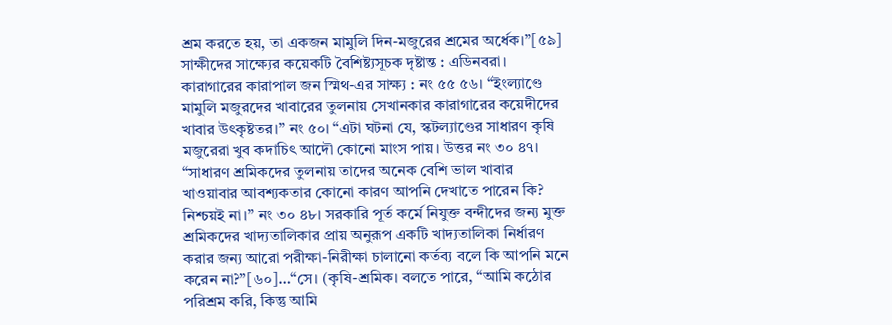শ্রম করতে হয়, তা একজন মামুলি দিন-মজুরের শ্রমের অর্ধেক।”[৫৯] সাক্ষীদের সাক্ষ্যের কয়েকটি বৈশিষ্ট্যসূচক দৃষ্টান্ত : এডিনবরা। কারাগারের কারাপাল জন স্মিথ-এর সাক্ষ্য : নং ৫৫ ৫৬। “ইংল্যাণ্ডে মামুলি মজুরদের খাবারের তুলনায় সেখানকার কারাগারের কয়েদীদের খাবার উৎকৃষ্টতর।” নং ৫০। “এটা ঘটনা যে, স্কটল্যাণ্ডের সাধারণ কৃষি মজুরেরা খুব কদাচিৎ আদৌ কোনো মাংস পায়। উত্তর নং ৩০ ৪৭। “সাধারণ শ্রমিকদের তুলনায় তাদের অনেক বেশি ভাল খাবার খাওয়াবার আবশ্যকতার কোনো কারণ আপনি দেখাতে পারেন কি? নিশ্চয়ই না।” নং ৩০ ৪৮। সরকারি পূর্ত কর্মে নিযুক্ত বন্দীদের জন্য মুক্ত শ্রমিকদের খাদ্যতালিকার প্রায় অনুরূপ একটি খাদ্যতালিকা নির্ধারণ করার জন্য আরো পরীক্ষা-নিরীক্ষা চালানো কর্তব্য বলে কি আপনি মনে করেন না?”[৬০]…“সে। (কৃষি-শ্রমিক। বলতে পারে, “আমি কঠোর পরিশ্রম করি, কিন্তু আমি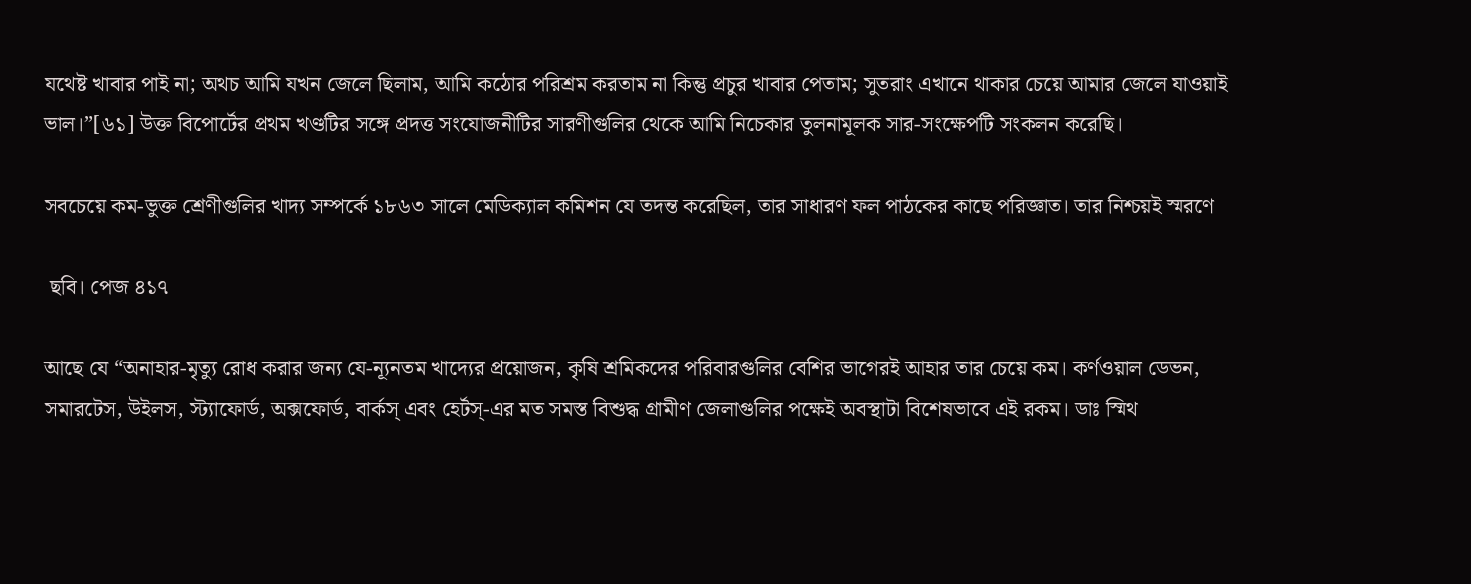যথেষ্ট খাবার পাই না; অথচ আমি যখন জেলে ছিলাম, আমি কঠোর পরিশ্রম করতাম না কিন্তু প্রচুর খাবার পেতাম; সুতরাং এখানে থাকার চেয়ে আমার জেলে যাওয়াই ভাল।”[৬১] উক্ত বিপোর্টের প্রথম খণ্ডটির সঙ্গে প্রদত্ত সংযোজনীটির সারণীগুলির থেকে আমি নিচেকার তুলনামূলক সার-সংক্ষেপটি সংকলন করেছি।

সবচেয়ে কম-ভুক্ত শ্রেণীগুলির খাদ্য সম্পর্কে ১৮৬৩ সালে মেডিক্যাল কমিশন যে তদন্ত করেছিল, তার সাধারণ ফল পাঠকের কাছে পরিজ্ঞাত। তার নিশ্চয়ই স্মরণে

 ছবি। পেজ ৪১৭

আছে যে “অনাহার-মৃত্যু রোধ করার জন্য যে-ন্যূনতম খাদ্যের প্রয়োজন, কৃষি শ্রমিকদের পরিবারগুলির বেশির ভাগেরই আহার তার চেয়ে কম। কর্ণওয়াল ডেভন, সমারটেস, উইলস, স্ট্যাফোর্ড, অক্সফোর্ড, বার্কস্ এবং হের্টস্-এর মত সমস্ত বিশুদ্ধ গ্রামীণ জেলাগুলির পক্ষেই অবস্থাটা বিশেষভাবে এই রকম। ডাঃ স্মিথ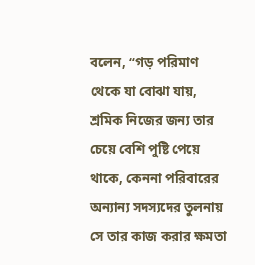বলেন, “গড় পরিমাণ থেকে যা বোঝা যায়, শ্রমিক নিজের জন্য তার চেয়ে বেশি পুষ্টি পেয়ে থাকে, কেননা পরিবারের অন্যান্য সদস্যদের তুলনায় সে তার কাজ করার ক্ষমতা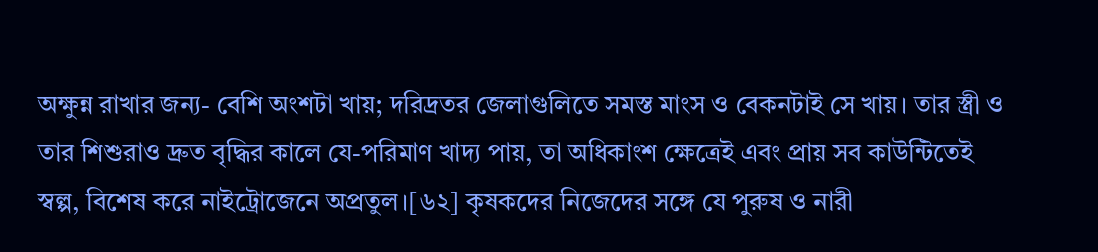অক্ষুন্ন রাখার জন্য- বেশি অংশটা খায়; দরিদ্রতর জেলাগুলিতে সমস্ত মাংস ও বেকনটাই সে খায়। তার স্ত্রী ও তার শিশুরাও দ্রুত বৃদ্ধির কালে যে-পরিমাণ খাদ্য পায়, তা অধিকাংশ ক্ষেত্রেই এবং প্রায় সব কাউন্টিতেই স্বল্প, বিশেষ করে নাইট্রোজেনে অপ্রতুল।[৬২] কৃষকদের নিজেদের সঙ্গে যে পুরুষ ও নারী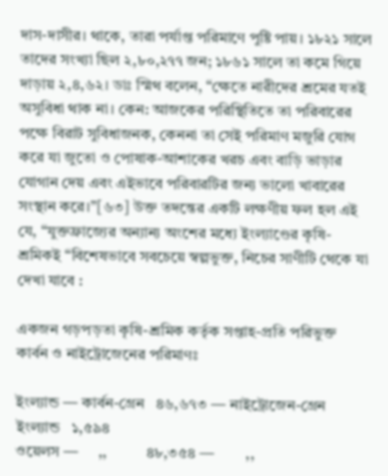দাস-দাসীর। থাকে, তারা পর্যাপ্ত পরিমাণে পুষ্টি পায়। ১৮২১ সালে তাদের সংখ্যা ছিল ২,৮০,২৭৭ জন; ১৮৬১ সালে তা কমে গিয়ে দাড়ায় ২,৪,৬২। ডাঃ স্মিথ বলেন, “ক্ষেতে নারীদের শ্রমের যতই অসুবিধা থাক না। কেন: আজকের পরিস্থিতিতে তা পরিবারের পক্ষে বিরাট সুবিধাজনক, কেননা তা সেই পরিমাণ মজুরি যোগ করে যা জুতো ও পোষাক-আশাকের খরচ এবং বাড়ি ভাড়ার যোগান দেয় এবং এইভাবে পরিবারটির জন্য ভালো খাবারের সংস্থান করে।”[৬৩] উক্ত তদন্তের একটি লক্ষণীয় ফল হল এই যে, “যুক্তফ্রাজ্যের অন্যান্য অংশের মধ্যে ইংল্যাণ্ডের কৃষি-শ্রমিকই “বিশেষভাবে সবচেয়ে স্বল্পভুক্ত, নিচের সাণীটি থেকে যা দেখা যাবে :

একজন গড়পড়তা কৃষি-শ্রমিক কর্তৃক সপ্তাহ-প্রতি পরিভুক্ত কার্বন ও নাইট্রোজেনের পরিমাণঃ

ইংল্যান্ড — কার্বন-গ্রেন   ৪৬,৬৭৩ — নাইট্রোজেন-গ্রেন ইংল্যান্ড   ১,৫৯৪
ওয়েলস —     ,,          ৪৮,৩৫৪ —        ,,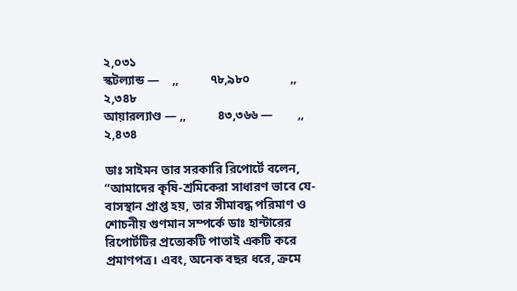২,০৩১
স্কটল্যান্ড —    ,,          ৭৮,৯৮০             ,,                      ২,৩৪৮
আয়ারল্যাণ্ড — ,,          ৪৩,৩৬৬ —        ,,                      ২,৪৩৪

ডাঃ সাইমন তার সরকারি রিপোর্টে বলেন, “আমাদের কৃষি-শ্রমিকেরা সাধারণ ভাবে যে-বাসস্থান প্রাপ্ত হয়, তার সীমাবদ্ধ পরিমাণ ও শোচনীয় গুণমান সম্পর্কে ডাঃ হান্টারের রিপোর্টটির প্রত্যেকটি পাতাই একটি করে প্রমাণপত্র। এবং, অনেক বছর ধরে, ক্রমে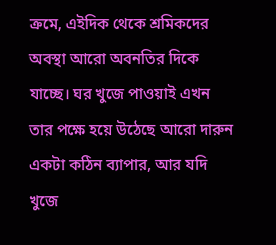ক্রমে, এইদিক থেকে শ্রমিকদের অবস্থা আরো অবনতির দিকে যাচ্ছে। ঘর খুজে পাওয়াই এখন তার পক্ষে হয়ে উঠেছে আরো দারুন একটা কঠিন ব্যাপার, আর যদি খুজে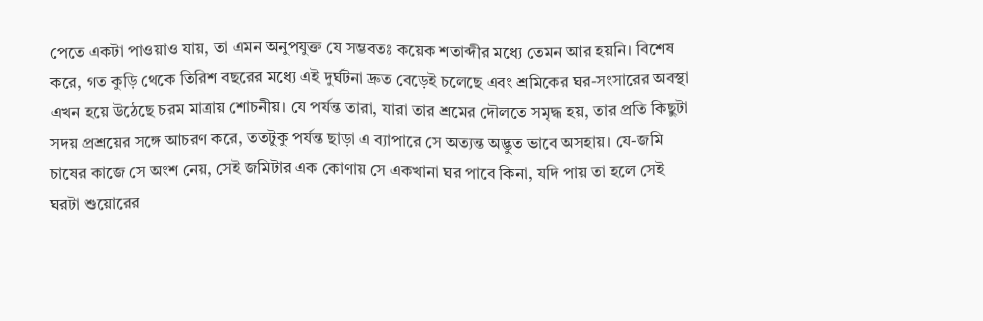পেতে একটা পাওয়াও যায়, তা এমন অনুপযুক্ত যে সম্ভবতঃ কয়েক শতাব্দীর মধ্যে তেমন আর হয়নি। বিশেষ করে, গত কুড়ি থেকে তিরিশ বছরের মধ্যে এই দুর্ঘটনা দ্রুত বেড়েই চলেছে এবং শ্রমিকের ঘর-সংসারের অবস্থা এখন হয়ে উঠেছে চরম মাত্রায় শোচনীয়। যে পর্যন্ত তারা, যারা তার শ্রমের দৌলতে সমৃদ্ধ হয়, তার প্রতি কিছুটা সদয় প্রশ্রয়ের সঙ্গে আচরণ করে, ততটুকু পর্যন্ত ছাড়া এ ব্যাপারে সে অত্যন্ত অদ্ভুত ভাবে অসহায়। যে-জমি চাষের কাজে সে অংশ নেয়, সেই জমিটার এক কোণায় সে একখানা ঘর পাবে কিনা, যদি পায় তা হলে সেই ঘরটা শুয়োরের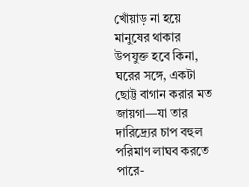খোঁয়াড় না হয়ে মানুষের থাকার উপযুক্ত হবে কিনা, ঘরের সঙ্গে, একটা ছোট্ট বাগান করার মত জায়গা—যা তার দারিদ্র্যের চাপ বহুল পরিমাণ লাঘব করতে পারে-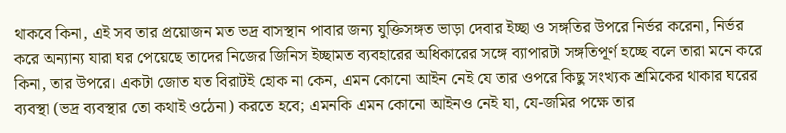থাকবে কিনা, এই সব তার প্রয়োজন মত ভদ্র বাসস্থান পাবার জন্য যুক্তিসঙ্গত ভাড়া দেবার ইচ্ছা ও সঙ্গতির উপরে নির্ভর করেনা, নির্ভর করে অন্যান্য যারা ঘর পেয়েছে তাদের নিজের জিনিস ইচ্ছামত ব্যবহারের অধিকারের সঙ্গে ব্যাপারটা সঙ্গতিপূর্ণ হচ্ছে বলে তারা মনে করে কিনা, তার উপরে। একটা জোত যত বিরাটই হোক না কেন, এমন কোনো আইন নেই যে তার ওপরে কিছু সংখ্যক শ্রমিকের থাকার ঘরের ব্যবস্থা (ভদ্র ব্যবস্থার তো কথাই ওঠেনা) করতে হবে; এমনকি এমন কোনো আইনও নেই যা, যে-জমির পক্ষে তার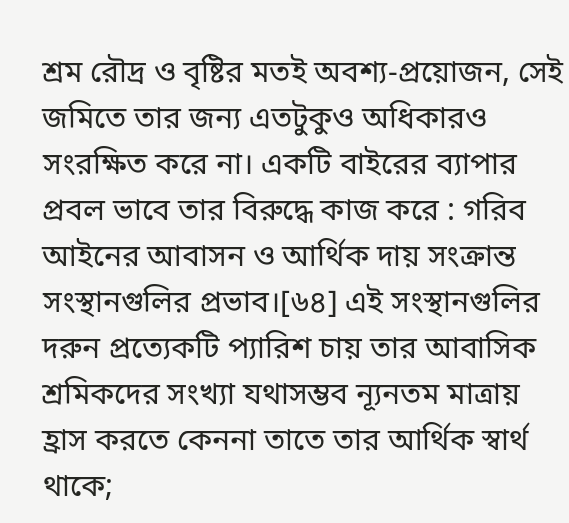শ্রম রৌদ্র ও বৃষ্টির মতই অবশ্য-প্রয়োজন, সেই জমিতে তার জন্য এতটুকুও অধিকারও সংরক্ষিত করে না। একটি বাইরের ব্যাপার প্রবল ভাবে তার বিরুদ্ধে কাজ করে : গরিব আইনের আবাসন ও আর্থিক দায় সংক্রান্ত সংস্থানগুলির প্রভাব।[৬৪] এই সংস্থানগুলির দরুন প্রত্যেকটি প্যারিশ চায় তার আবাসিক শ্রমিকদের সংখ্যা যথাসম্ভব ন্যূনতম মাত্রায় হ্রাস করতে কেননা তাতে তার আর্থিক স্বার্থ থাকে;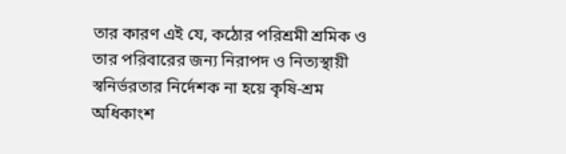তার কারণ এই যে, কঠোর পরিশ্রমী শ্রমিক ও তার পরিবারের জন্য নিরাপদ ও নিত্যস্থায়ী স্বনির্ভরতার নির্দেশক না হয়ে কৃষি-শ্রম অধিকাংশ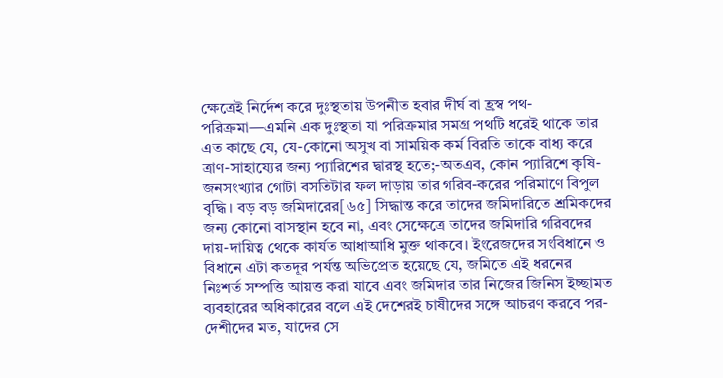ক্ষেত্রেই নির্দেশ করে দুঃস্থতায় উপনীত হবার দীর্ঘ বা হ্রস্ব পথ-পরিক্রমা—এমনি এক দুঃস্থতা যা পরিক্রমার সমগ্র পথটি ধরেই থাকে তার এত কাছে যে, যে-কোনো অসুখ বা সাময়িক কর্ম বিরতি তাকে বাধ্য করে ত্রাণ-সাহায্যের জন্য প্যারিশের দ্বারস্থ হতে;-অতএব, কোন প্যারিশে কৃষি-জনসংখ্যার গোটা বসতিটার ফল দাড়ায় তার গরিব-করের পরিমাণে বিপুল বৃদ্ধি। বড় বড় জমিদারের[৬৫] সিদ্ধান্ত করে তাদের জমিদারিতে শ্রমিকদের জন্য কোনো বাসস্থান হবে না, এবং সেক্ষেত্রে তাদের জমিদারি গরিবদের দায়-দায়িত্ব থেকে কার্যত আধাআধি মুক্ত থাকবে। ইংরেজদের সংবিধানে ও বিধানে এটা কতদূর পর্যন্ত অভিপ্রেত হয়েছে যে, জমিতে এই ধরনের নিঃশর্ত সম্পত্তি আয়ত্ত করা যাবে এবং জমিদার তার নিজের জিনিস ইচ্ছামত ব্যবহারের অধিকারের বলে এই দেশেরই চাষীদের সঙ্গে আচরণ করবে পর-দেশীদের মত, যাদের সে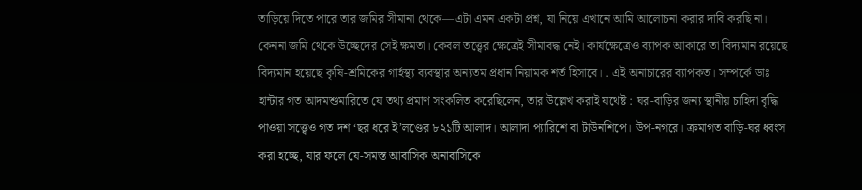তাড়িয়ে দিতে পারে তার জমির সীমানা থেকে—এটা এমন একটা প্রশ্ন, যা নিয়ে এখানে আমি আলোচনা করার দাবি করছি না। কেননা জমি থেকে উচ্ছেদের সেই ক্ষমতা। কেবল তত্ত্বের ক্ষেত্রেই সীমাবদ্ধ নেই। কার্যক্ষেত্রেও ব্যাপক আকারে তা বিদ্যমান রয়েছে বিদ্যমান হয়েছে কৃষি-শ্রমিকের গার্হস্থ্য ব্যবস্থার অন্যতম প্রধান নিয়ামক শর্ত হিসাবে। . এই অনাচারের ব্যাপকত। সম্পর্কে ডাঃ হান্টার গত আদমশুমারিতে যে তথ্য প্রমাণ সংকলিত করেছিলেন, তার উল্লেখ করাই যথেষ্ট : ঘর-বাড়ির জন্য স্থানীয় চাহিদা বৃদ্ধি পাওয়া সত্ত্বেও গত দশ ‘ছর ধরে ই’লণ্ডের ৮২১টি আলাদ। আলাদা প্যারিশে বা টাউনশিপে। উপ-নগরে। ক্রমাগত বাড়ি-ঘর ধ্বংস করা হচ্ছে, যার ফলে যে-সমস্ত আবাসিক অনাবাসিকে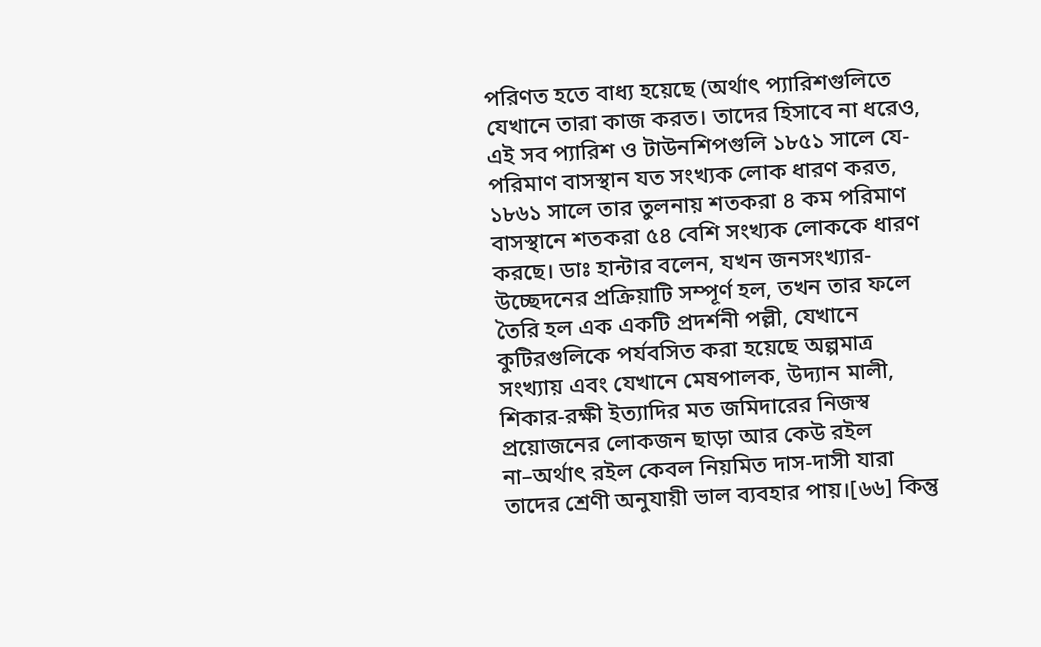পরিণত হতে বাধ্য হয়েছে (অর্থাৎ প্যারিশগুলিতে যেখানে তারা কাজ করত। তাদের হিসাবে না ধরেও, এই সব প্যারিশ ও টাউনশিপগুলি ১৮৫১ সালে যে-পরিমাণ বাসস্থান যত সংখ্যক লোক ধারণ করত, ১৮৬১ সালে তার তুলনায় শতকরা ৪ কম পরিমাণ বাসস্থানে শতকরা ৫৪ বেশি সংখ্যক লোককে ধারণ করছে। ডাঃ হান্টার বলেন, যখন জনসংখ্যার-উচ্ছেদনের প্রক্রিয়াটি সম্পূর্ণ হল, তখন তার ফলে তৈরি হল এক একটি প্রদর্শনী পল্লী, যেখানে কুটিরগুলিকে পর্যবসিত করা হয়েছে অল্পমাত্র সংখ্যায় এবং যেখানে মেষপালক, উদ্যান মালী, শিকার-রক্ষী ইত্যাদির মত জমিদারের নিজস্ব প্রয়োজনের লোকজন ছাড়া আর কেউ রইল না–অর্থাৎ রইল কেবল নিয়মিত দাস-দাসী যারা তাদের শ্রেণী অনুযায়ী ভাল ব্যবহার পায়।[৬৬] কিন্তু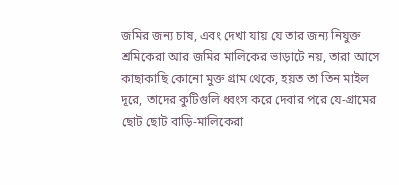জমির জন্য চাষ, এবং দেখা যায় যে তার জন্য নিযুক্ত শ্রমিকেরা আর জমির মালিকের ভাড়াটে নয়, তারা আসে কাছাকাছি কোনো মুক্ত গ্রাম থেকে, হয়ত তা তিন মাইল দূরে, তাদের কুটিগুলি ধ্বংস করে দেবার পরে যে-গ্রামের ছোট ছোট বাড়ি-মালিকেরা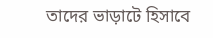তাদের ভাড়াটে হিসাবে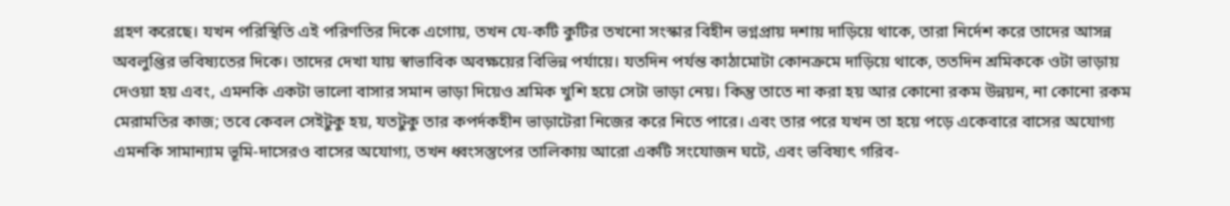গ্রহণ করেছে। যখন পরিস্থিতি এই পরিণতির দিকে এগোয়, তখন যে-কটি কুটির তখনো সংস্কার বিহীন ভগ্নপ্রায় দশায় দাড়িয়ে থাকে, তারা নির্দেশ করে তাদের আসন্ন অবলুপ্তির ভবিষ্যতের দিকে। তাদের দেখা যায় স্বাভাবিক অবক্ষয়ের বিভিন্ন পর্যায়ে। যতদিন পর্যন্ত কাঠামোটা কোনক্রমে দাড়িয়ে থাকে, ততদিন শ্রমিককে ওটা ভাড়ায় দেওয়া হয় এবং, এমনকি একটা ভালো বাসার সমান ভাড়া দিয়েও শ্রমিক খুশি হয়ে সেটা ভাড়া নেয়। কিন্তু তাতে না করা হয় আর কোনো রকম উন্নয়ন, না কোনো রকম মেরামতির কাজ; তবে কেবল সেইটুকু হয়, যতটুকু তার কপর্দকহীন ভাড়াটেরা নিজের করে নিতে পারে। এবং তার পরে যখন তা হয়ে পড়ে একেবারে বাসের অযোগ্য এমনকি সামান্যাম ভূমি-দাসেরও বাসের অযোগ্য, তখন ধ্বংসস্তুপের তালিকায় আরো একটি সংযোজন ঘটে, এবং ভবিষ্যৎ গরিব-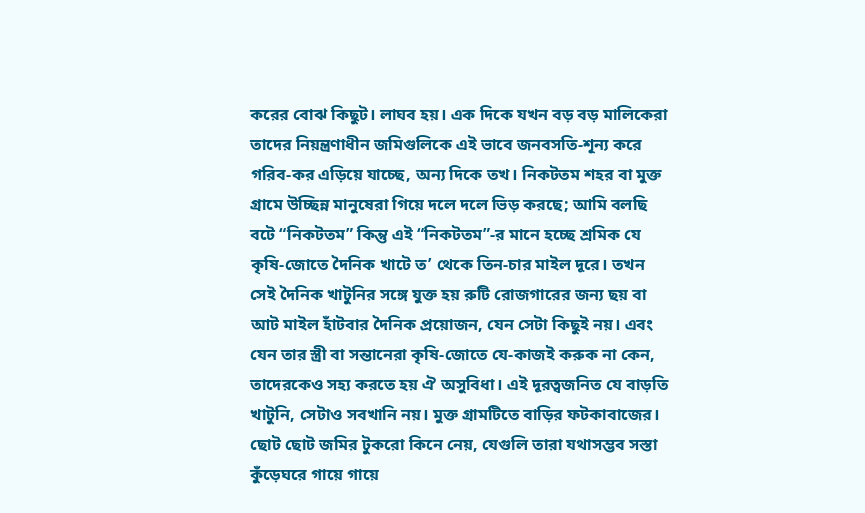করের বোঝ কিছুট। লাঘব হয়। এক দিকে যখন বড় বড় মালিকেরা তাদের নিয়ন্ত্রণাধীন জমিগুলিকে এই ভাবে জনবসতি-শূন্য করে গরিব-কর এড়িয়ে যাচ্ছে, অন্য দিকে তখ। নিকটতম শহর বা মুক্ত গ্রামে উচ্ছিন্ন মানুষেরা গিয়ে দলে দলে ভিড় করছে; আমি বলছি বটে “নিকটতম” কিন্তু এই “নিকটতম”-র মানে হচ্ছে শ্রমিক যে কৃষি-জোতে দৈনিক খাটে ত’ থেকে তিন-চার মাইল দূরে। তখন সেই দৈনিক খাটুনির সঙ্গে যুক্ত হয় রুটি রোজগারের জন্য ছয় বা আট মাইল হাঁটবার দৈনিক প্রয়োজন, যেন সেটা কিছুই নয়। এবং যেন তার স্ত্রী বা সন্তানেরা কৃষি-জোতে যে-কাজই করুক না কেন, তাদেরকেও সহ্য করতে হয় ঐ অসুবিধা। এই দূরত্বজনিত যে বাড়তি খাটুনি, সেটাও সবখানি নয়। মুক্ত গ্রামটিতে বাড়ির ফটকাবাজের। ছোট ছোট জমির টুকরো কিনে নেয়, যেগুলি তারা যথাসম্ভব সস্তা কুঁড়েঘরে গায়ে গায়ে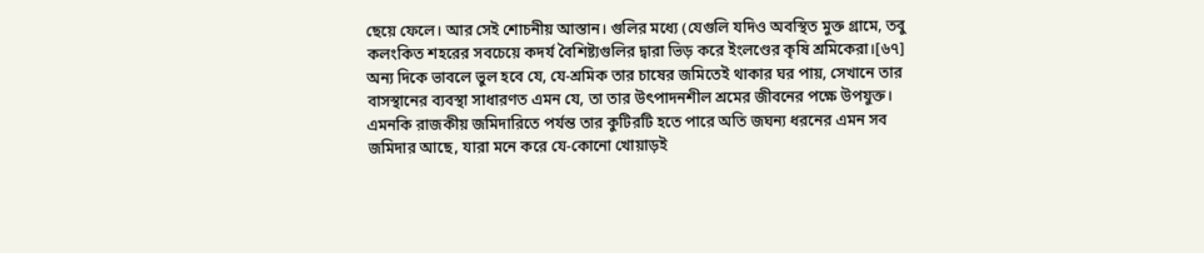ছেয়ে ফেলে। আর সেই শোচনীয় আস্তান। গুলির মধ্যে (যেগুলি যদিও অবস্থিত মুক্ত গ্রামে, তবু কলংকিত শহরের সবচেয়ে কদর্য বৈশিষ্ট্যগুলির দ্বারা ভিড় করে ইংলণ্ডের কৃষি শ্রমিকেরা।[৬৭] অন্য দিকে ভাবলে ভুল হবে যে, যে-শ্রমিক তার চাষের জমিতেই থাকার ঘর পায়, সেখানে তার বাসস্থানের ব্যবস্থা সাধারণত এমন যে, তা তার উৎপাদনশীল শ্রমের জীবনের পক্ষে উপযুক্ত। এমনকি রাজকীয় জমিদারিতে পর্যন্ত তার কুটিরটি হতে পারে অতি জঘন্য ধরনের এমন সব জমিদার আছে, যারা মনে করে যে-কোনো খোয়াড়ই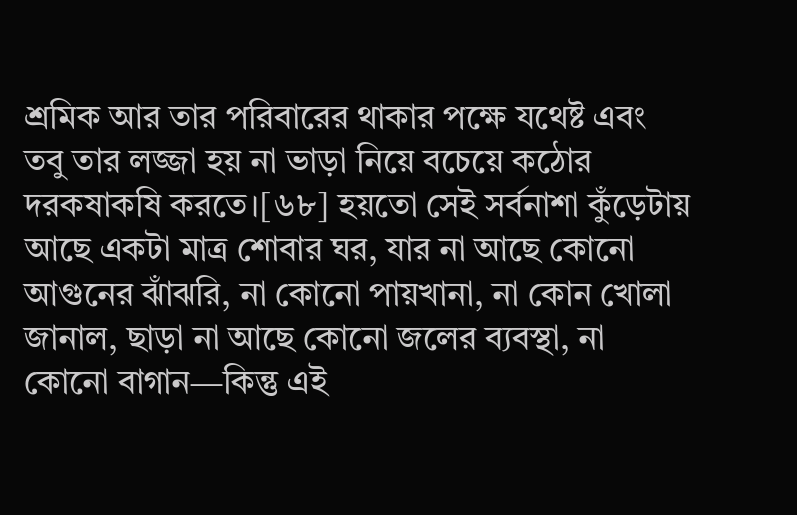শ্রমিক আর তার পরিবারের থাকার পক্ষে যথেষ্ট এবং তবু তার লজ্জা হয় না ভাড়া নিয়ে বচেয়ে কঠোর দরকষাকষি করতে।[৬৮] হয়তো সেই সর্বনাশা কুঁড়েটায় আছে একটা মাত্র শোবার ঘর, যার না আছে কোনো আগুনের ঝাঁঝরি, না কোনো পায়খানা, না কোন খোলা জানাল, ছাড়া না আছে কোনো জলের ব্যবস্থা, না কোনো বাগান—কিন্তু এই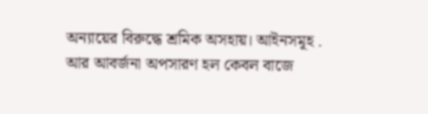অন্যায়ের বিরুদ্ধে শ্রমিক অসহায়। আইনসমূহ . আর আবর্জনা অপসারণ হল কেবল বাজে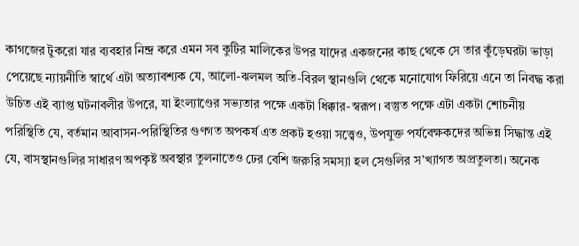কাগজের টুকরো যার ব্যবহার নিন্দ্র করে এমন সব কুটির মালিকের উপর যাদের একজনের কাছ থেকে সে তার কুঁড়েঘরটা ভাড়া পেয়েছে ন্যায়নীতি স্বার্থে এটা অত্যাবশ্যক যে, আলো-ঝলমল অতি-বিরল স্থানগুলি থেকে মনোযোগ ফিরিয়ে এনে তা নিবদ্ধ করা উচিত এই ব্যাপ্ত ঘটনাবলীর উপরে, যা ইংল্যাণ্ডের সভ্যতার পক্ষে একটা ধিক্কার-স্বরূপ। বস্তুত পক্ষে এটা একটা শোচনীয় পরিস্থিতি যে, বর্তমান আবাসন-পরিস্থিতির গুণগত অপকর্ষ এত প্রকট হওয়া সত্ত্বেও, উপযুক্ত পর্যবেক্ষকদের অভিন্ন সিদ্ধান্ত এই যে, বাসস্থানগুলির সাধারণ অপকৃষ্ট অবস্থার তুলনাতেও ঢের বেশি জরুরি সমস্যা হল সেগুলির স’খ্যাগত অপ্রতুলতা। অনেক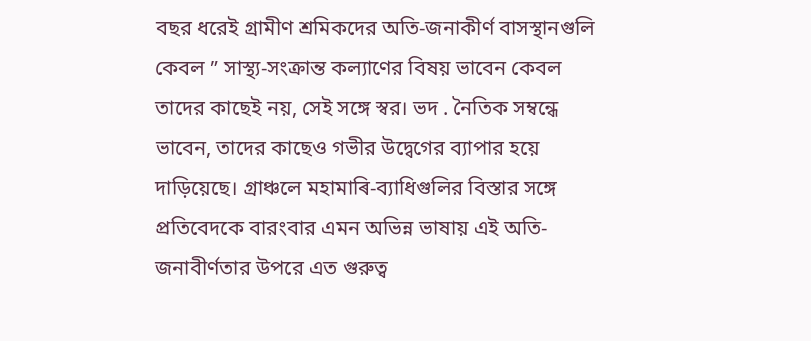বছর ধরেই গ্রামীণ শ্রমিকদের অতি-জনাকীর্ণ বাসস্থানগুলি কেবল ” সাস্থ্য-সংক্রান্ত কল্যাণের বিষয় ভাবেন কেবল তাদের কাছেই নয়, সেই সঙ্গে স্বর। ভদ . নৈতিক সম্বন্ধে ভাবেন, তাদের কাছেও গভীর উদ্বেগের ব্যাপার হয়ে দাড়িয়েছে। গ্রাঞ্চলে মহামাৰি-ব্যাধিগুলির বিস্তার সঙ্গে প্রতিবেদকে বারংবার এমন অভিন্ন ভাষায় এই অতি-জনাবীর্ণতার উপরে এত গুরুত্ব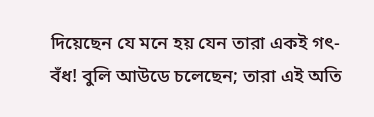দিয়েছেন যে মনে হয় যেন তারা একই গৎ-বঁধ! বুলি আউডে চলেছেন; তারা এই অতি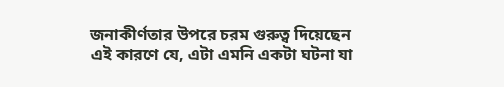জনাকীর্ণতার উপরে চরম গুরুত্ব দিয়েছেন এই কারণে যে, এটা এমনি একটা ঘটনা যা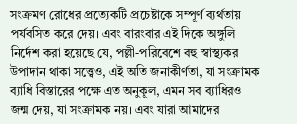সংক্রমণ রোধের প্রত্যেকটি প্রচেষ্টাকে সম্পূর্ণ ব্যর্থতায় পর্যবসিত করে দেয়। এবং বারংবার এই দিকে অঙ্গুলি নির্দেশ করা হয়েছে যে, পল্লী-পরিবেশে বহু স্বাস্থ্যকর উপাদান থাকা সত্ত্বেও, এই অতি জনাকীর্ণতা, যা সংক্রামক ব্যাধি বিস্তারের পক্ষে এত অনুকূল, এমন সব ব্যাধিরও জন্ম দেয়, যা সংক্রামক নয়। এবং যারা আমাদের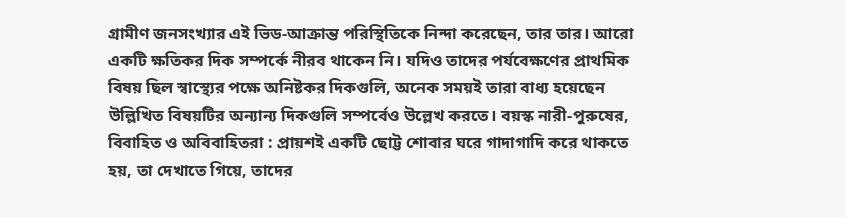গ্রামীণ জনসংখ্যার এই ভিড-আক্রান্ত পরিস্থিতিকে নিন্দা করেছেন, তার তার। আরো একটি ক্ষতিকর দিক সম্পর্কে নীরব থাকেন নি। যদিও তাদের পর্যবেক্ষণের প্রাথমিক বিষয় ছিল স্বাস্থ্যের পক্ষে অনিষ্টকর দিকগুলি, অনেক সময়ই তারা বাধ্য হয়েছেন উল্লিখিত বিষয়টির অন্যান্য দিকগুলি সম্পর্বেও উল্লেখ করতে। বয়স্ক নারী-পুরুষের, বিবাহিত ও অবিবাহিতরা : প্রায়শই একটি ছোট্ট শোবার ঘরে গাদাগাদি করে থাকতে হয়, তা দেখাতে গিয়ে, তাদের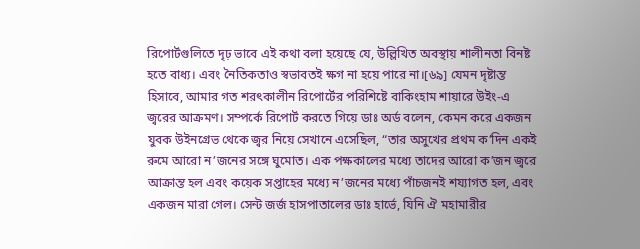রিপোর্টগুলিতে দৃঢ় ভাবে এই কথা বলা হয়েছে যে, উল্লিখিত অবস্থায় শালীনতা বিনষ্ট হতে বাধ্য। এবং নৈতিকতাও স্বভাবতই ক্ষগ না হয়ে পারে না।[৬৯] যেমন দৃষ্টান্ত হিসাবে, আমার গত শরৎকালীন রিপোর্টের পরিশিষ্টে বাকিংহাম শায়ারে উইং-এ জ্বরের আক্রমণ। সম্পর্কে রিপোর্ট করতে গিয়ে ডাঃ অর্ড বলেন, কেমন করে একজন যুবক উইনগ্রেভ থেকে জ্বর নিয়ে সেখানে এসেছিল, “তার অসুখের প্রথম ক’দিন একই রুমে আরো ন’জনের সঙ্গে ঘুমোত। এক পক্ষকালের মধ্যে তাদের আরো ক’জন জ্বরে আক্রান্ত হল এবং কয়েক সপ্তাহের মধ্যে ন’জনের মধ্যে পাঁচজনই শয্যাগত হল, এবং একজন মারা গেল। সেন্ট জর্জ হাসপাতালের ডাঃ হার্ভে, যিনি ঐ মহামারীর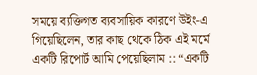সময়ে ব্যক্তিগত ব্যবসায়িক কারণে উইং-এ গিয়েছিলেন, তার কাছ থেকে ঠিক এই মর্মে একটি রিপোর্ট আমি পেয়েছিলাম :: “একটি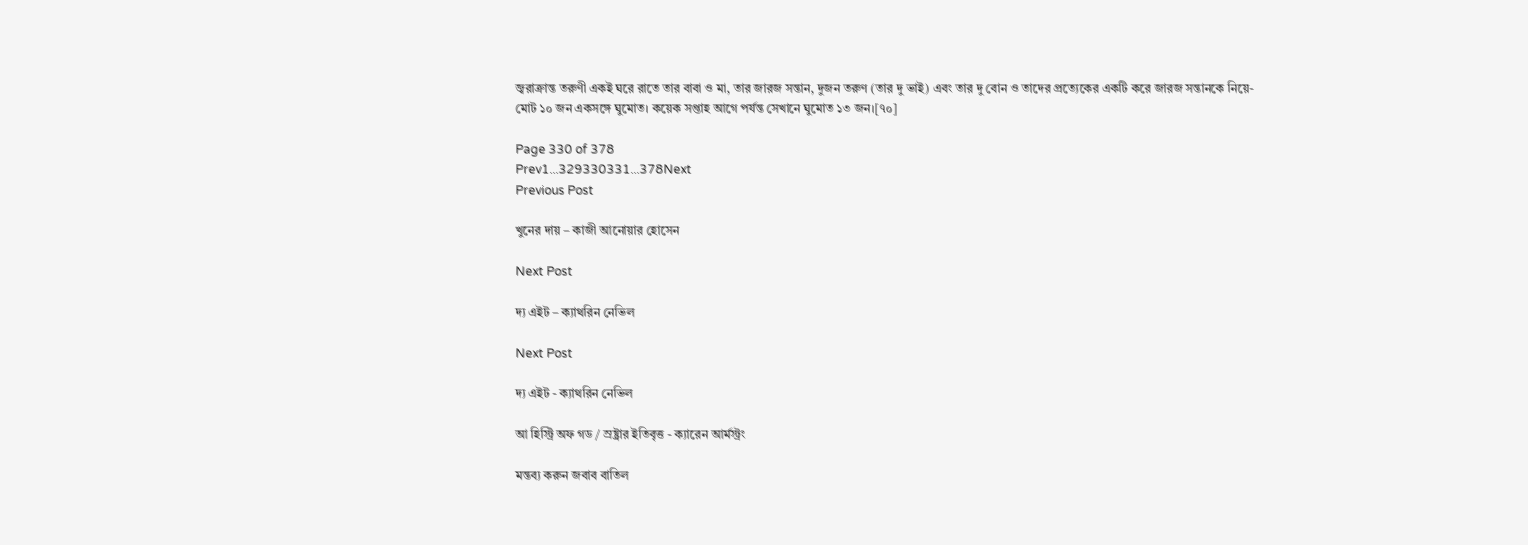জ্বরাক্রান্ত তরুণী একই ঘরে রাতে তার বাবা ও মা, তার জারজ সন্তান, দুজন তরুণ (তার দু ভাই) এবং তার দু বোন ও তাদের প্রত্যেকের একটি করে জারজ সন্তানকে নিয়ে-মোট ১০ জন একসঙ্গে ঘুমোত। কয়েক সপ্তাহ আগে পর্যন্ত সেখানে ঘুমোত ১৩ জন।[৭০]

Page 330 of 378
Prev1...329330331...378Next
Previous Post

খুনের দায় – কাজী আনোয়ার হোসেন

Next Post

দ্য এইট – ক্যাথরিন নেভিল

Next Post

দ্য এইট - ক্যাথরিন নেভিল

আ হিস্ট্রি অফ গড / স্রষ্ট্রার ইতিবৃত্ত - ক্যারেন আর্মস্ট্রং

মন্তব্য করুন জবাব বাতিল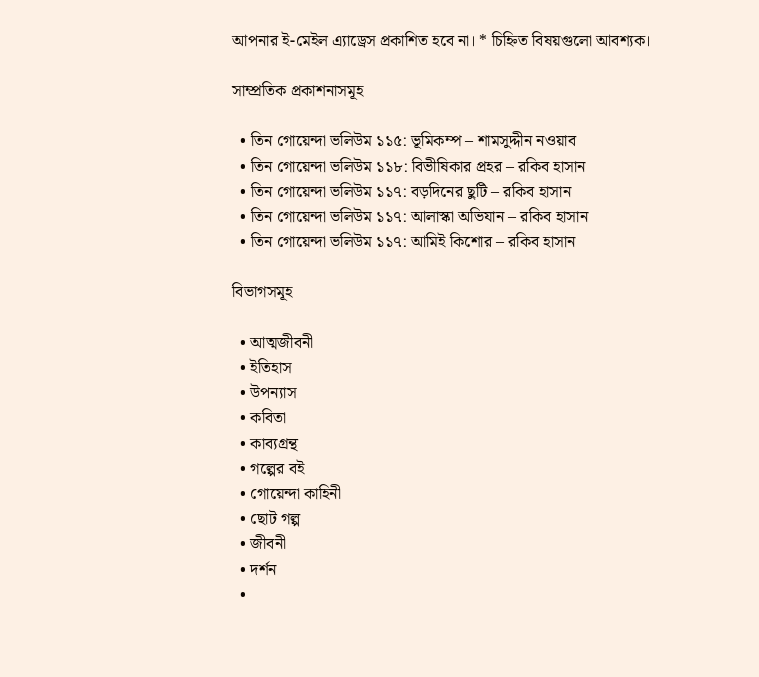আপনার ই-মেইল এ্যাড্রেস প্রকাশিত হবে না। * চিহ্নিত বিষয়গুলো আবশ্যক।

সাম্প্রতিক প্রকাশনাসমূহ

  • তিন গোয়েন্দা ভলিউম ১১৫: ভূমিকম্প – শামসুদ্দীন নওয়াব
  • তিন গোয়েন্দা ভলিউম ১১৮: বিভীষিকার প্রহর – রকিব হাসান
  • তিন গোয়েন্দা ভলিউম ১১৭: বড়দিনের ছুটি – রকিব হাসান
  • তিন গোয়েন্দা ভলিউম ১১৭: আলাস্কা অভিযান – রকিব হাসান
  • তিন গোয়েন্দা ভলিউম ১১৭: আমিই কিশোর – রকিব হাসান

বিভাগসমূহ

  • আত্মজীবনী
  • ইতিহাস
  • উপন্যাস
  • কবিতা
  • কাব্যগ্রন্থ
  • গল্পের বই
  • গোয়েন্দা কাহিনী
  • ছোট গল্প
  • জীবনী
  • দর্শন
  •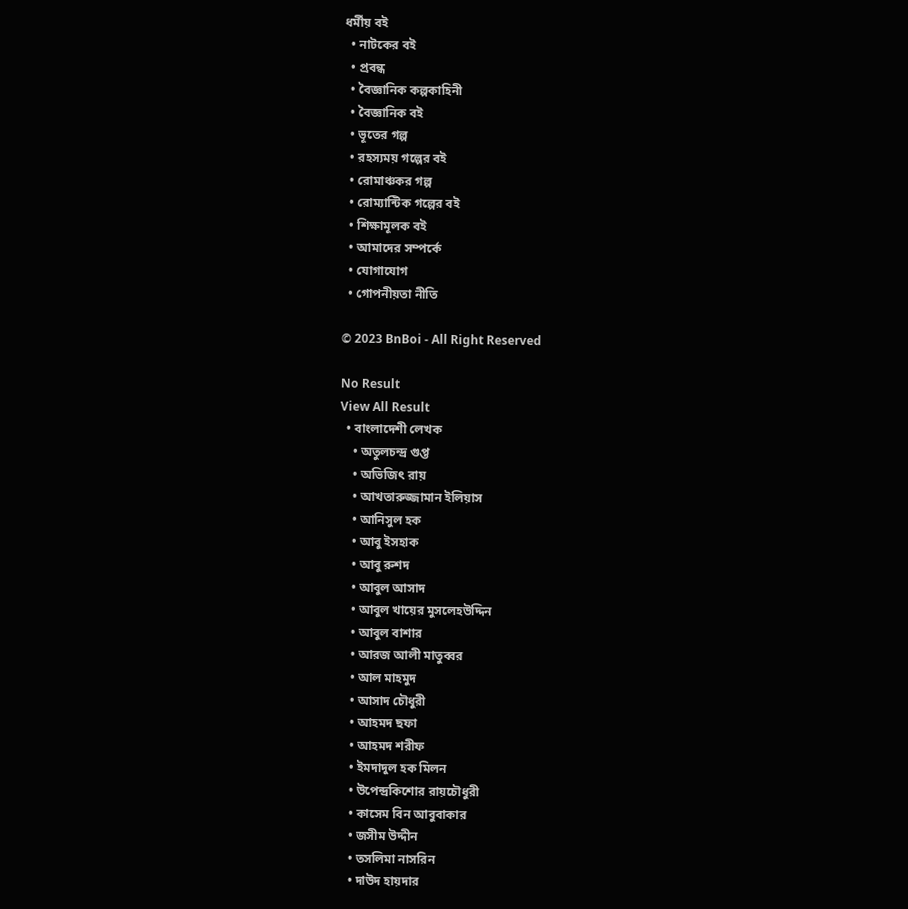ধর্মীয় বই
  • নাটকের বই
  • প্রবন্ধ
  • বৈজ্ঞানিক কল্পকাহিনী
  • বৈজ্ঞানিক বই
  • ভূতের গল্প
  • রহস্যময় গল্পের বই
  • রোমাঞ্চকর গল্প
  • রোম্যান্টিক গল্পের বই
  • শিক্ষামূলক বই
  • আমাদের সম্পর্কে
  • যোগাযোগ
  • গোপনীয়তা নীতি

© 2023 BnBoi - All Right Reserved

No Result
View All Result
  • বাংলাদেশী লেখক
    • অতুলচন্দ্র গুপ্ত
    • অভিজিৎ রায়
    • আখতারুজ্জামান ইলিয়াস
    • আনিসুল হক
    • আবু ইসহাক
    • আবু রুশদ
    • আবুল আসাদ
    • আবুল খায়ের মুসলেহউদ্দিন
    • আবুল বাশার
    • আরজ আলী মাতুব্বর
    • আল মাহমুদ
    • আসাদ চৌধুরী
    • আহমদ ছফা
    • আহমদ শরীফ
    • ইমদাদুল হক মিলন
    • উপেন্দ্রকিশোর রায়চৌধুরী
    • কাসেম বিন আবুবাকার
    • জসীম উদ্দীন
    • তসলিমা নাসরিন
    • দাউদ হায়দার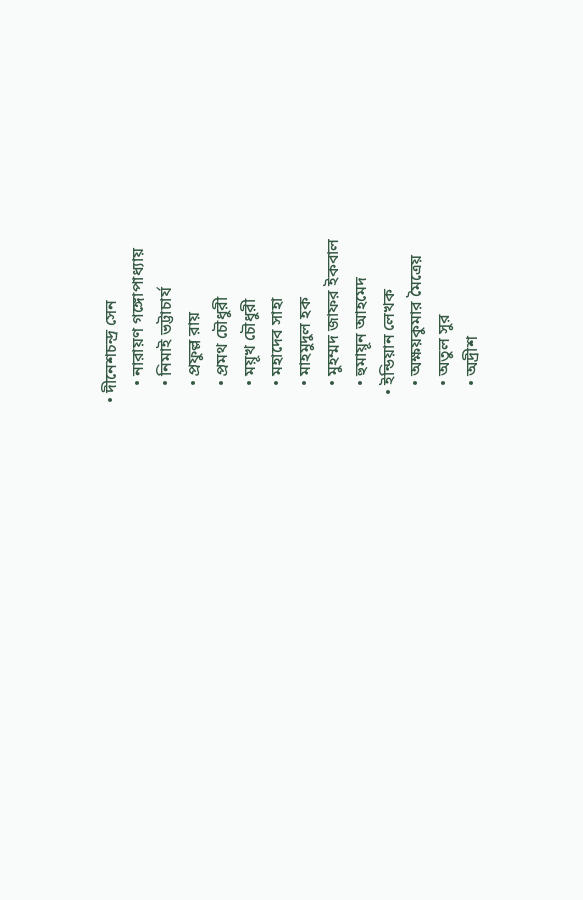• দীনেশচন্দ্র সেন
    • নারায়ণ গঙ্গোপাধ্যায়
    • নিমাই ভট্টাচার্য
    • প্রফুল্ল রায়
    • প্রমথ চৌধুরী
    • ময়ূখ চৌধুরী
    • মহাদেব সাহা
    • মাহমুদুল হক
    • মুহম্মদ জাফর ইকবাল
    • হুমায়ূন আহমেদ
  • ইন্ডিয়ান লেখক
    • অক্ষয়কুমার মৈত্রেয়
    • অতুল সুর
    • অদ্রীশ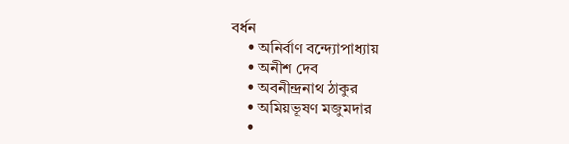বর্ধন
    • অনির্বাণ বন্দ্যোপাধ্যায়
    • অনীশ দেব
    • অবনীন্দ্রনাথ ঠাকুর
    • অমিয়ভূষণ মজুমদার
    •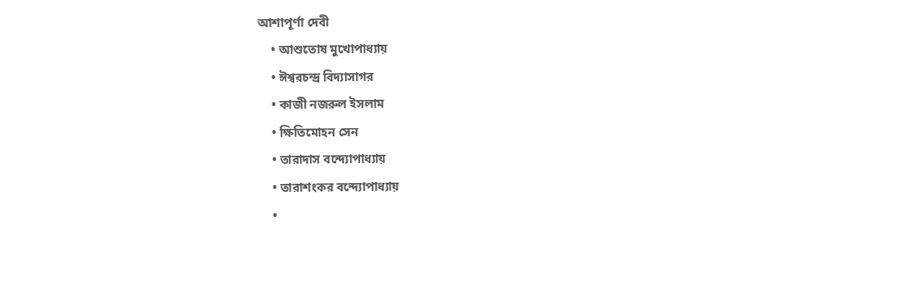আশাপূর্ণা দেবী
    • আশুতোষ মুখোপাধ্যায়
    • ঈশ্বরচন্দ্র বিদ্যাসাগর
    • কাজী নজরুল ইসলাম
    • ক্ষিতিমোহন সেন
    • তারাদাস বন্দ্যোপাধ্যায়
    • তারাশংকর বন্দ্যোপাধ্যায়
    •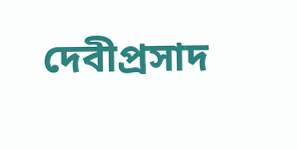দেবীপ্রসাদ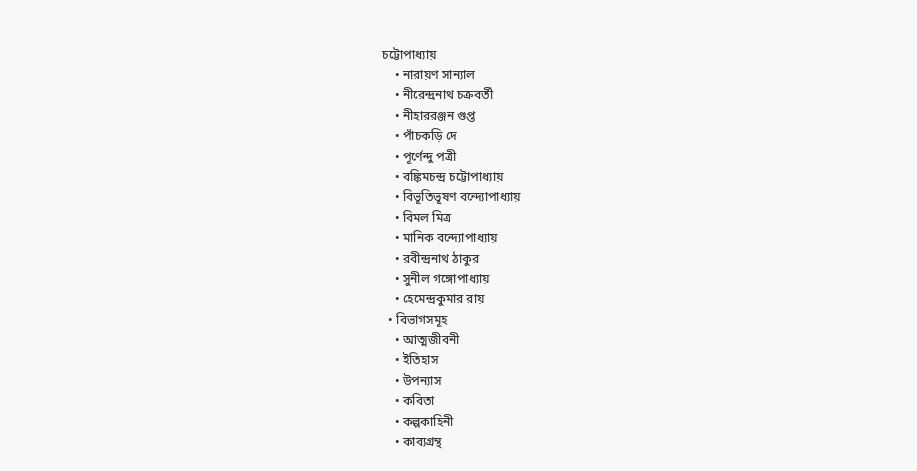চট্টোপাধ্যায়
    • নারায়ণ সান্যাল
    • নীরেন্দ্রনাথ চক্রবর্তী
    • নীহাররঞ্জন গুপ্ত
    • পাঁচকড়ি দে
    • পূর্ণেন্দু পত্রী
    • বঙ্কিমচন্দ্র চট্টোপাধ্যায়
    • বিভূতিভূষণ বন্দ্যোপাধ্যায়
    • বিমল মিত্র
    • মানিক বন্দ্যোপাধ্যায়
    • রবীন্দ্রনাথ ঠাকুর
    • সুনীল গঙ্গোপাধ্যায়
    • হেমেন্দ্রকুমার রায়
  • বিভাগসমূহ
    • আত্মজীবনী
    • ইতিহাস
    • উপন্যাস
    • কবিতা
    • কল্পকাহিনী
    • কাব্যগ্রন্থ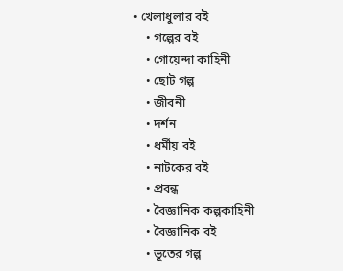• খেলাধুলার বই
    • গল্পের বই
    • গোয়েন্দা কাহিনী
    • ছোট গল্প
    • জীবনী
    • দর্শন
    • ধর্মীয় বই
    • নাটকের বই
    • প্রবন্ধ
    • বৈজ্ঞানিক কল্পকাহিনী
    • বৈজ্ঞানিক বই
    • ভূতের গল্প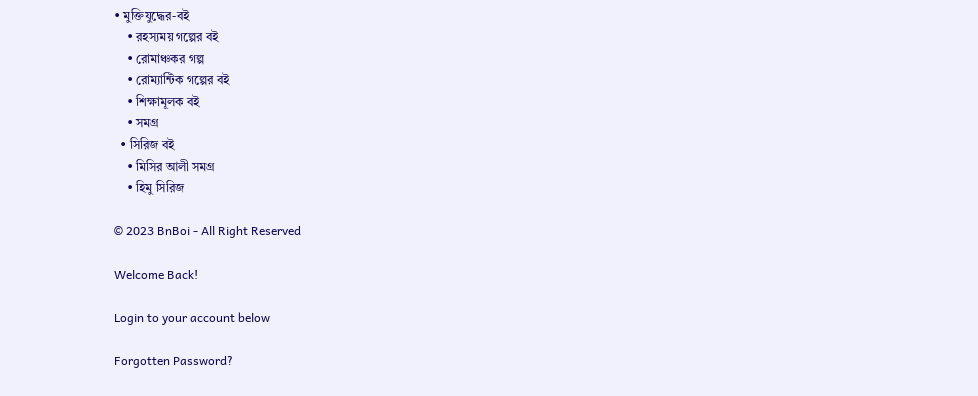• মুক্তিযুদ্ধের-বই
    • রহস্যময় গল্পের বই
    • রোমাঞ্চকর গল্প
    • রোম্যান্টিক গল্পের বই
    • শিক্ষামূলক বই
    • সমগ্র
  • সিরিজ বই
    • মিসির আলী সমগ্র
    • হিমু সিরিজ

© 2023 BnBoi - All Right Reserved

Welcome Back!

Login to your account below

Forgotten Password?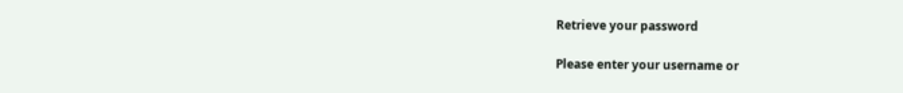Retrieve your password

Please enter your username or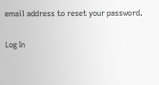email address to reset your password.

Log In